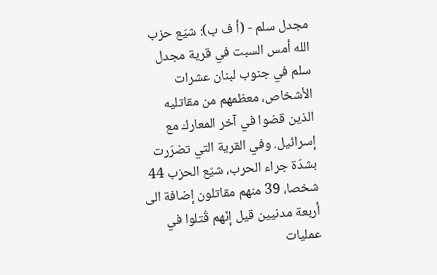مجدل سلم - (أ ف ب): شيّع حزب الله أمس السبت في قرية مجدل سلم في جنوب لبنان عشرات الأشخاص، معظمهم من مقاتليه الذين قضوا في آخر المعارك مع إسرائيل. وفي القرية التي تضرّرت بشدّة جراء الحرب، شيّع الحزب 44 شخصا، 39 منهم مقاتلون إضافة الى أربعة مدنيين قيل إنّهم قُتلوا في عمليات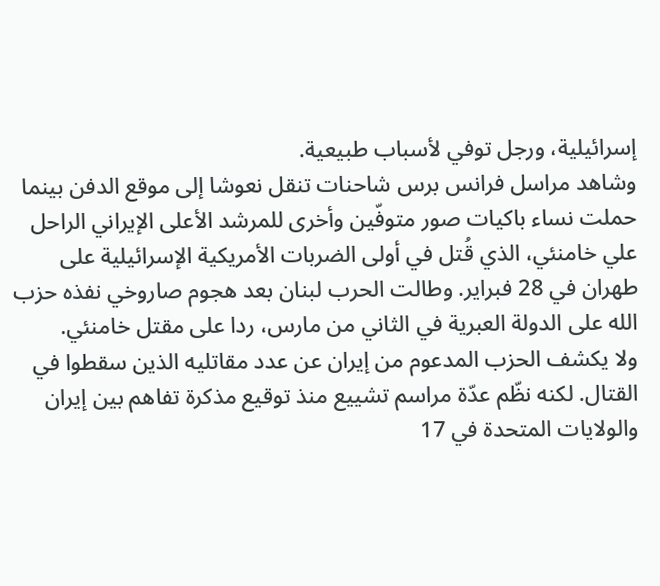إسرائيلية، ورجل توفي لأسباب طبيعية.
وشاهد مراسل فرانس برس شاحنات تنقل نعوشا إلى موقع الدفن بينما حملت نساء باكيات صور متوفّين وأخرى للمرشد الأعلى الإيراني الراحل علي خامنئي، الذي قُتل في أولى الضربات الأمريكية الإسرائيلية على طهران في 28 فبراير. وطالت الحرب لبنان بعد هجوم صاروخي نفذه حزب الله على الدولة العبرية في الثاني من مارس، ردا على مقتل خامنئي.
ولا يكشف الحزب المدعوم من إيران عن عدد مقاتليه الذين سقطوا في القتال. لكنه نظّم عدّة مراسم تشييع منذ توقيع مذكرة تفاهم بين إيران والولايات المتحدة في 17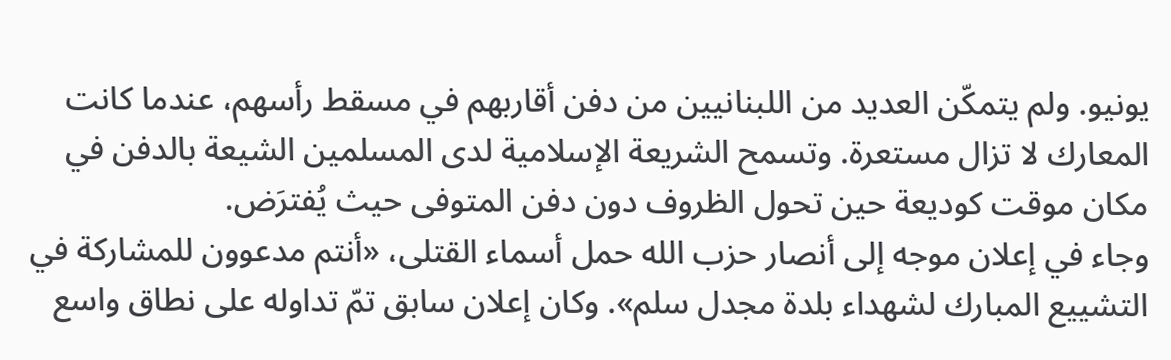يونيو. ولم يتمكّن العديد من اللبنانيين من دفن أقاربهم في مسقط رأسهم، عندما كانت المعارك لا تزال مستعرة. وتسمح الشريعة الإسلامية لدى المسلمين الشيعة بالدفن في مكان موقت كوديعة حين تحول الظروف دون دفن المتوفى حيث يُفترَض.
وجاء في إعلان موجه إلى أنصار حزب الله حمل أسماء القتلى، «أنتم مدعوون للمشاركة في التشييع المبارك لشهداء بلدة مجدل سلم». وكان إعلان سابق تمّ تداوله على نطاق واسع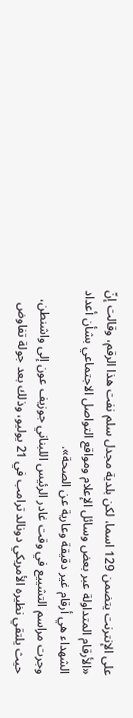على الإنترنت يتضمن 129 اسما، لكن بلدية مجدل سلم نفت هذا الرقم، وقالت إنّ «الأرقام المتداولة عبر بعض وسائل الإعلام ومواقع التواصل الاجتماعي بشأن أعداد الشهداء هي أرقام غير دقيقة وعارية عن الصحة».
وجرت مراسم التشييع في وقت غادر الرئيس اللبناني جوزيف عون إلى واشنطن، حيث يلتقي نظيره الأمريكي دونالد ترامب في 21 يوليو، وذلك بعد جولة تفاوض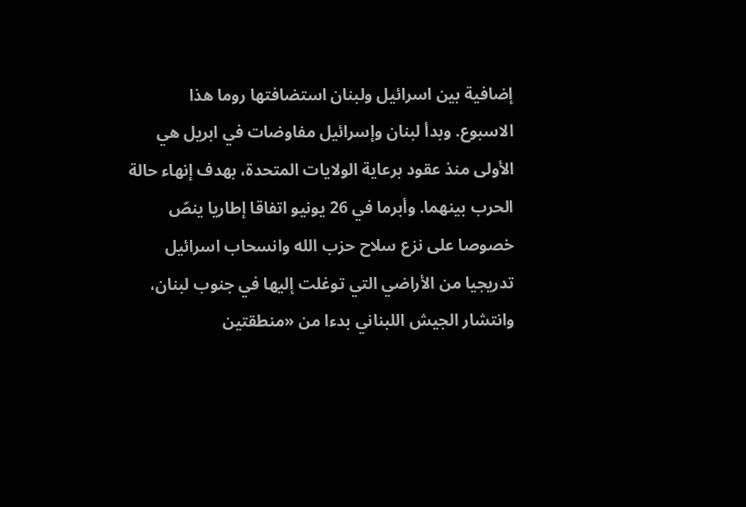إضافية بين اسرائيل ولبنان استضافتها روما هذا الاسبوع. وبدأ لبنان وإسرائيل مفاوضات في ابريل هي الأولى منذ عقود برعاية الولايات المتحدة، بهدف إنهاء حالة الحرب بينهما. وأبرما في 26 يونيو اتفاقا إطاريا ينصّ خصوصا على نزع سلاح حزب الله وانسحاب اسرائيل تدريجيا من الأراضي التي توغلت إليها في جنوب لبنان، وانتشار الجيش اللبناني بدءا من «منطقتين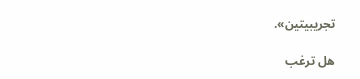تجريبيتين».

هل ترغب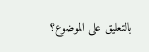بالتعليق على الموضوع؟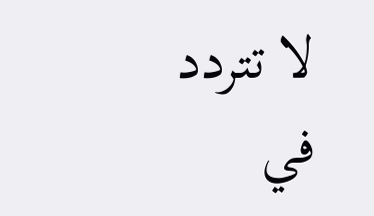لا تتردد في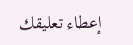إعطاء تعليقك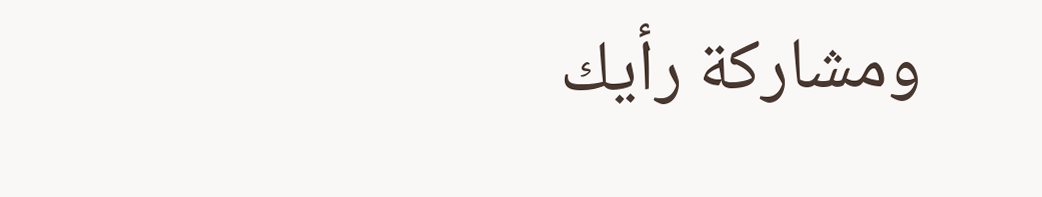ومشاركة رأيك